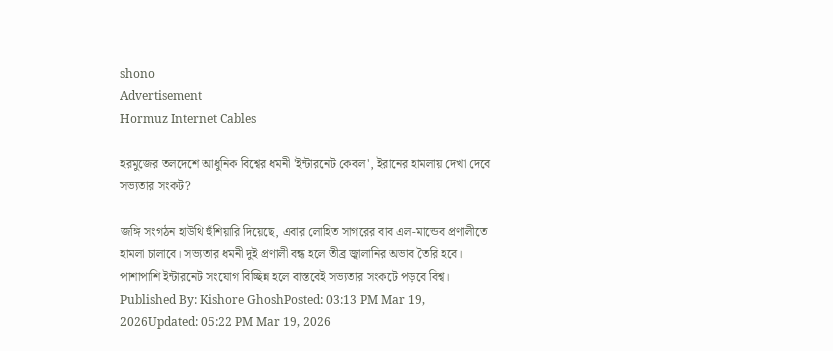shono
Advertisement
Hormuz Internet Cables

হরমুজের তলদেশে আধুনিক বিশ্বের ধমনী 'ইন্টারনেট কেবল', ইরানের হামলায় দেখা দেবে সভ্যতার সংকট?

জঙ্গি সংগঠন হাউথি হুঁশিয়ারি দিয়েছে, এবার লোহিত সাগরের বাব এল-মান্ডেব প্রণালীতে হামলা চালাবে। সভ্যতার ধমনী দুই প্রণালী বন্ধ হলে তীব্র জ্বালানির অভাব তৈরি হবে। পাশাপাশি ইন্টারনেট সংযোগ বিচ্ছিন্ন হলে বাস্তবেই সভ্যতার সংকটে পড়বে বিশ্ব।
Published By: Kishore GhoshPosted: 03:13 PM Mar 19, 2026Updated: 05:22 PM Mar 19, 2026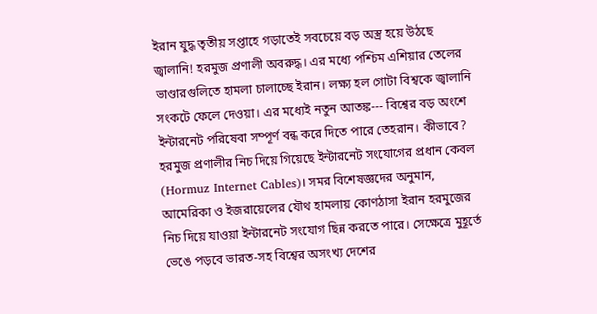ইরান যুদ্ধ তৃতীয় সপ্তাহে গড়াতেই সবচেয়ে বড় অস্ত্র হয়ে উঠছে জ্বালানি! হরমুজ প্রণালী অবরুদ্ধ। এর মধ্যে পশ্চিম এশিয়ার তেলের ভাণ্ডারগুলিতে হামলা চালাচ্ছে ইরান। লক্ষ্য হল গোটা বিশ্বকে জ্বালানি সংকটে ফেলে দেওয়া। এর মধ্যেই নতুন আতঙ্ক--- বিশ্বের বড় অংশে ইন্টারনেট পরিষেবা সম্পূর্ণ বন্ধ করে দিতে পারে তেহরান। কীভাবে? হরমুজ প্রণালীর নিচ দিয়ে গিয়েছে ইন্টারনেট সংযোগের প্রধান কেবল (Hormuz Internet Cables)। সমর বিশেষজ্ঞদের অনুমান, আমেরিকা ও ইজরায়েলের যৌথ হামলায় কোণঠাসা ইরান হরমুজের নিচ দিয়ে যাওয়া ইন্টারনেট সংযোগ ছিন্ন করতে পারে। সেক্ষেত্রে মুহূর্তে ভেঙে পড়বে ভারত-সহ বিশ্বের অসংখ্য দেশের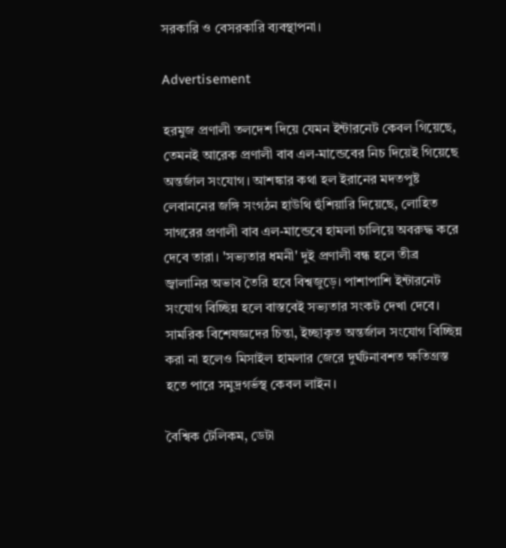সরকারি ও বেসরকারি ব্যবস্থাপনা।

Advertisement

হরমুজ প্রণালী তলদেশ দিয়ে যেমন ইন্টারনেট কেবল গিয়েছে, তেমনই আরেক প্রণালী বাব এল-মান্ডেবের নিচ দিয়েই গিয়েছে অন্তর্জাল সংযোগ। আশঙ্কার কথা হল ইরানের মদতপুষ্ট লেবাননের জঙ্গি সংগঠন হাউথি হুঁশিয়ারি দিয়েছে, লোহিত সাগরের প্রণালী বাব এল-মান্ডেবে হামলা চালিয়ে অবরুদ্ধ করে দেবে তারা। 'সভ্যতার ধমনী' দুই প্রণালী বন্ধ হলে তীব্র জ্বালানির অভাব তৈরি হবে বিশ্বজুড়ে। পাশাপাশি ইন্টারনেট সংযোগ বিচ্ছিন্ন হলে বাস্তবেই সভ্যতার সংকট দেখা দেবে। সামরিক বিশেষজ্ঞদের চিন্তা, ইচ্ছাকৃত অন্তর্জাল সংযোগ বিচ্ছিন্ন করা না হলেও মিসাইল হামলার জেরে দুর্ঘটনাবশত ক্ষতিগ্রস্ত হতে পারে সমুদ্রগর্ভস্থ কেবল লাইন।

বৈশ্বিক টেলিকম, ডেটা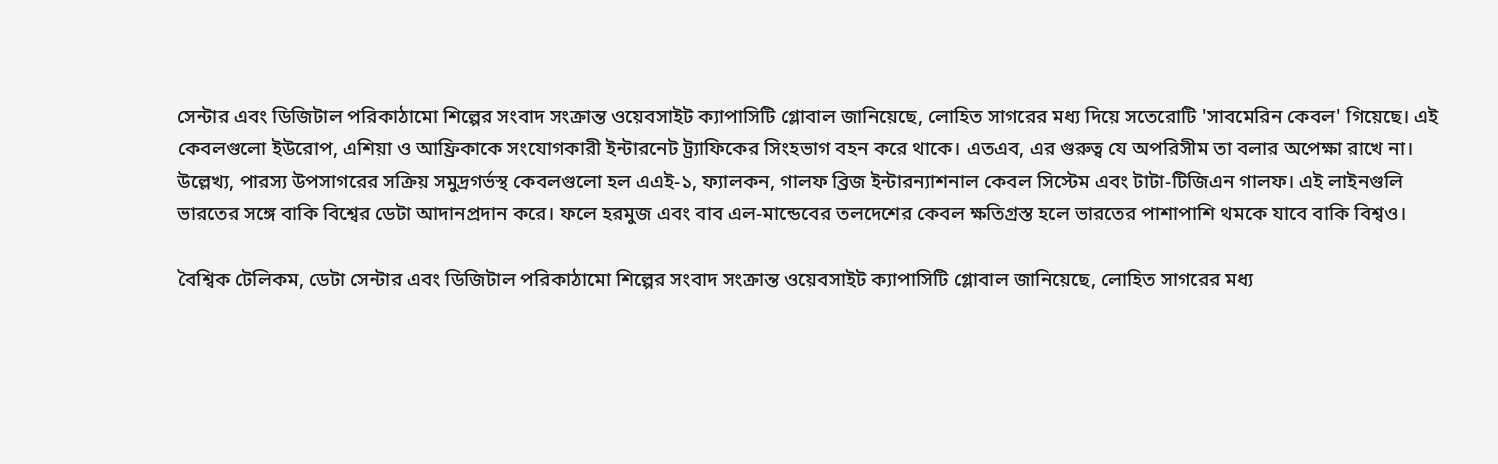সেন্টার এবং ডিজিটাল পরিকাঠামো শিল্পের সংবাদ সংক্রান্ত ওয়েবসাইট ক্যাপাসিটি গ্লোবাল জানিয়েছে, লোহিত সাগরের মধ্য দিয়ে সতেরোটি 'সাবমেরিন কেবল' গিয়েছে। এই কেবলগুলো ইউরোপ, এশিয়া ও আফ্রিকাকে সংযোগকারী ইন্টারনেট ট্র্যাফিকের সিংহভাগ বহন করে থাকে। এতএব, এর গুরুত্ব যে অপরিসীম তা বলার অপেক্ষা রাখে না। উল্লেখ্য, পারস্য উপসাগরের সক্রিয় সমুদ্রগর্ভস্থ কেবলগুলো হল এএই-১, ফ্যালকন, গালফ ব্রিজ ইন্টারন্যাশনাল কেবল সিস্টেম এবং টাটা-টিজিএন গালফ। এই লাইনগুলি ভারতের সঙ্গে বাকি বিশ্বের ডেটা আদানপ্রদান করে। ফলে হরমুজ এবং বাব এল-মান্ডেবের তলদেশের কেবল ক্ষতিগ্রস্ত হলে ভারতের পাশাপাশি থমকে যাবে বাকি বিশ্বও।

বৈশ্বিক টেলিকম, ডেটা সেন্টার এবং ডিজিটাল পরিকাঠামো শিল্পের সংবাদ সংক্রান্ত ওয়েবসাইট ক্যাপাসিটি গ্লোবাল জানিয়েছে, লোহিত সাগরের মধ্য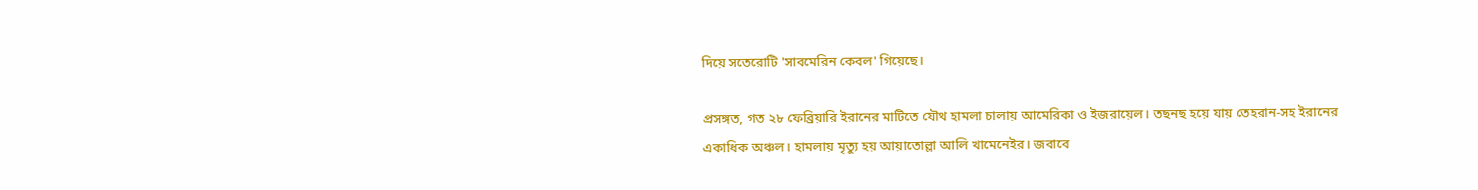দিয়ে সতেরোটি 'সাবমেরিন কেবল' গিয়েছে।

প্রসঙ্গত, গত ২৮ ফেব্রিয়ারি ইরানের মাটিতে যৌথ হামলা চালায় আমেরিকা ও ইজরায়েল। তছনছ হয়ে যায় তেহরান-সহ ইরানের একাধিক অঞ্চল। হামলায় মৃত্যু হয় আয়াতোল্লা আলি খামেনেইর। জবাবে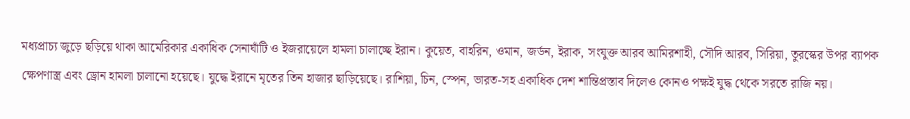মধ্যপ্রাচ্য জুড়ে ছড়িয়ে থাকা আমেরিকার একাধিক সেনাঘাঁটি ও ইজরায়েলে হামলা চালাচ্ছে ইরান। কুয়েত, বাহরিন, ওমান, জর্ডন, ইরাক, সংযুক্ত আরব আমিরশাহী, সৌদি আরব, সিরিয়া, তুরস্কের উপর ব্যাপক ক্ষেপণাস্ত্র এবং ড্রোন হামলা চালানো হয়েছে। যুদ্ধে ইরানে মৃতের তিন হাজার ছাড়িয়েছে। রাশিয়া, চিন, স্পেন, ভারত-সহ একাধিক দেশ শান্তিপ্রস্তাব দিলেও কোনও পক্ষই যুদ্ধ থেকে সরতে রাজি নয়।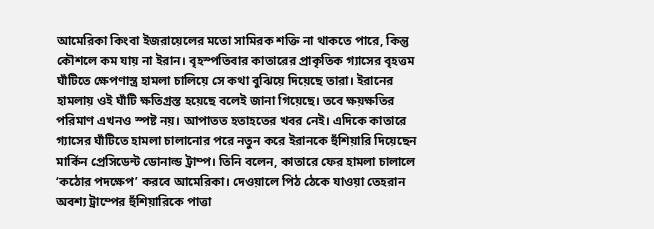আমেরিকা কিংবা ইজরায়েলের মতো সামিরক শক্তি না থাকতে পারে, কিন্তু কৌশলে কম যায় না ইরান। বৃহস্পতিবার কাতারের প্রাকৃতিক গ্যাসের বৃহত্তম ঘাঁটিতে ক্ষেপণাস্ত্র হামলা চালিয়ে সে কথা বুঝিয়ে দিয়েছে তারা। ইরানের হামলায় ওই ঘাঁটি ক্ষতিগ্রস্ত হয়েছে বলেই জানা গিয়েছে। তবে ক্ষয়ক্ষতির পরিমাণ এখনও স্পষ্ট নয়। আপাতত হতাহতের খবর নেই। এদিকে কাতারে গ্যাসের ঘাঁটিতে হামলা চালানোর পরে নতুন করে ইরানকে হুঁশিয়ারি দিয়েছেন মার্কিন প্রেসিডেন্ট ডোনাল্ড ট্রাম্প। তিনি বলেন, কাতারে ফের হামলা চালালে ‘কঠোর পদক্ষেপ’ করবে আমেরিকা। দেওয়ালে পিঠ ঠেকে যাওয়া তেহরান অবশ্য ট্রাম্পের হুঁশিয়ারিকে পাত্তা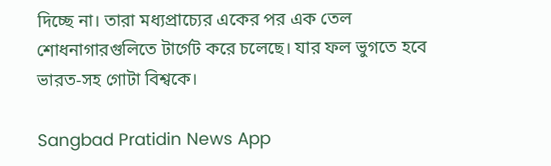দিচ্ছে না। তারা মধ্যপ্রাচ্যের একের পর এক তেল শোধনাগারগুলিতে টার্গেট করে চলেছে। যার ফল ভুগতে হবে ভারত-সহ গোটা বিশ্বকে।

Sangbad Pratidin News App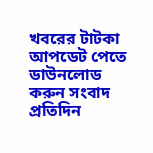খবরের টাটকা আপডেট পেতে ডাউনলোড করুন সংবাদ প্রতিদিন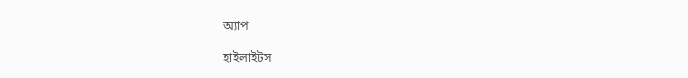অ্যাপ

হাইলাইটস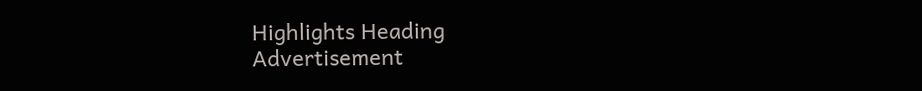Highlights Heading
Advertisement